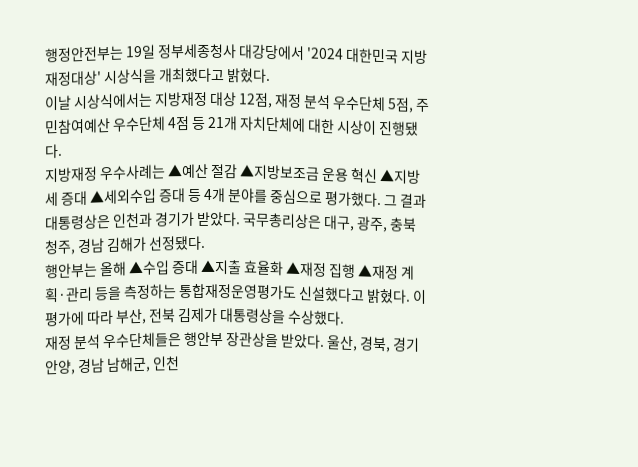행정안전부는 19일 정부세종청사 대강당에서 '2024 대한민국 지방재정대상' 시상식을 개최했다고 밝혔다.
이날 시상식에서는 지방재정 대상 12점, 재정 분석 우수단체 5점, 주민참여예산 우수단체 4점 등 21개 자치단체에 대한 시상이 진행됐다.
지방재정 우수사례는 ▲예산 절감 ▲지방보조금 운용 혁신 ▲지방세 증대 ▲세외수입 증대 등 4개 분야를 중심으로 평가했다. 그 결과 대통령상은 인천과 경기가 받았다. 국무총리상은 대구, 광주, 충북 청주, 경남 김해가 선정됐다.
행안부는 올해 ▲수입 증대 ▲지출 효율화 ▲재정 집행 ▲재정 계획·관리 등을 측정하는 통합재정운영평가도 신설했다고 밝혔다. 이 평가에 따라 부산, 전북 김제가 대통령상을 수상했다.
재정 분석 우수단체들은 행안부 장관상을 받았다. 울산, 경북, 경기 안양, 경남 남해군, 인천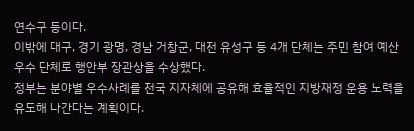연수구 등이다.
이밖에 대구, 경기 광명, 경남 거창군, 대전 유성구 등 4개 단체는 주민 참여 예산 우수 단체로 행안부 장관상을 수상했다.
정부는 분야별 우수사례를 전국 지자체에 공유해 효율적인 지방재정 운용 노력을 유도해 나간다는 계획이다.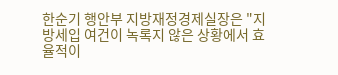한순기 행안부 지방재정경제실장은 "지방세입 여건이 녹록지 않은 상황에서 효율적이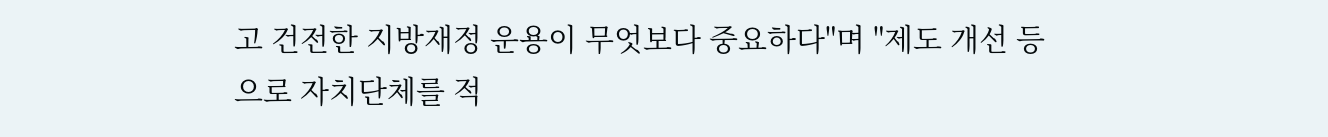고 건전한 지방재정 운용이 무엇보다 중요하다"며 "제도 개선 등으로 자치단체를 적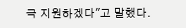극 지원하겠다"고 말했다.